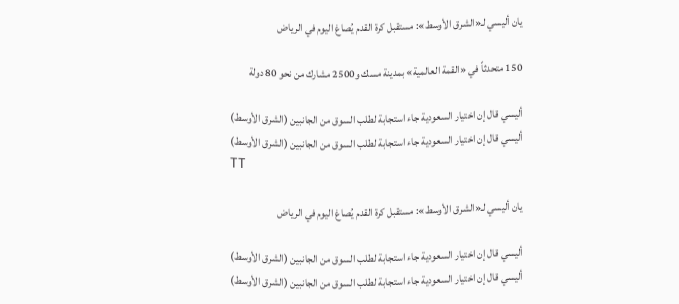يان أليسي لـ«الشرق الأوسط»: مستقبل كرة القدم يُصاغ اليوم في الرياض

150 متحدثاً في «القمة العالمية» بمدينة مسك و2500 مشارك من نحو 80 دولة

أليسي قال إن اختيار السعودية جاء استجابة لطلب السوق من الجانبين (الشرق الأوسط)
أليسي قال إن اختيار السعودية جاء استجابة لطلب السوق من الجانبين (الشرق الأوسط)
TT

يان أليسي لـ«الشرق الأوسط»: مستقبل كرة القدم يُصاغ اليوم في الرياض

أليسي قال إن اختيار السعودية جاء استجابة لطلب السوق من الجانبين (الشرق الأوسط)
أليسي قال إن اختيار السعودية جاء استجابة لطلب السوق من الجانبين (الشرق الأوسط)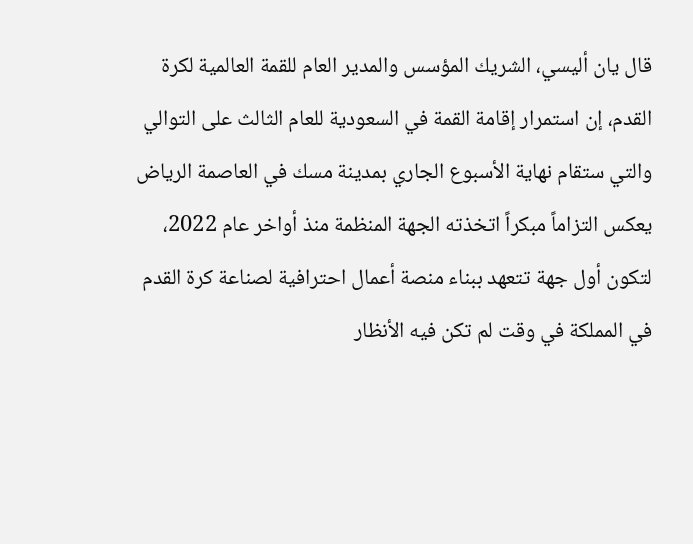قال يان أليسي، الشريك المؤسس والمدير العام للقمة العالمية لكرة القدم، إن استمرار إقامة القمة في السعودية للعام الثالث على التوالي والتي ستقام نهاية الأسبوع الجاري بمدينة مسك في العاصمة الرياض يعكس التزاماً مبكراً اتخذته الجهة المنظمة منذ أواخر عام 2022، لتكون أول جهة تتعهد ببناء منصة أعمال احترافية لصناعة كرة القدم في المملكة في وقت لم تكن فيه الأنظار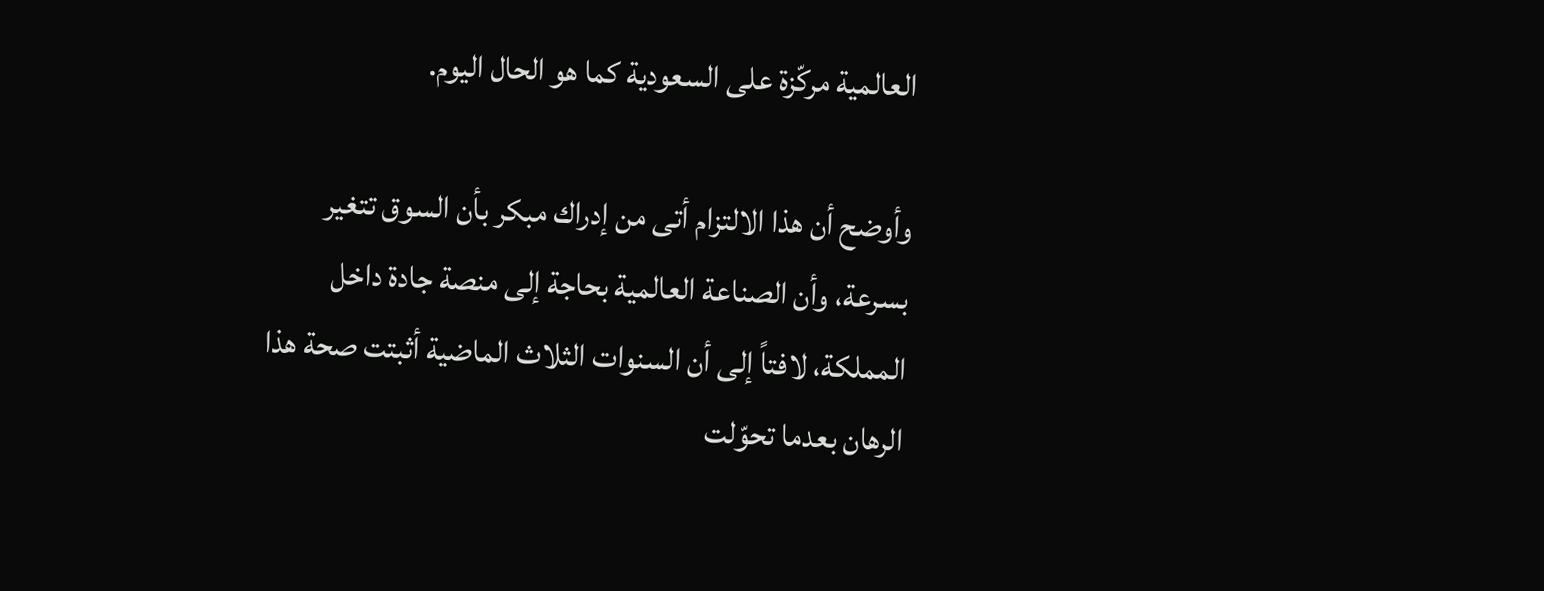العالمية مركّزة على السعودية كما هو الحال اليوم.

وأوضح أن هذا الالتزام أتى من إدراك مبكر بأن السوق تتغير بسرعة، وأن الصناعة العالمية بحاجة إلى منصة جادة داخل المملكة، لافتاً إلى أن السنوات الثلاث الماضية أثبتت صحة هذا الرهان بعدما تحوّلت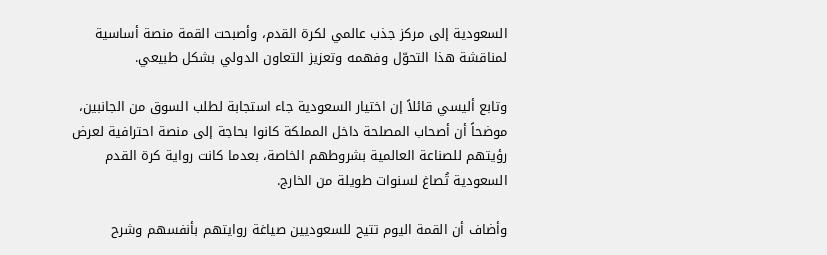السعودية إلى مركز جذب عالمي لكرة القدم، وأصبحت القمة منصة أساسية لمناقشة هذا التحوّل وفهمه وتعزيز التعاون الدولي بشكل طبيعي.

وتابع أليسي قائلاً إن اختيار السعودية جاء استجابة لطلب السوق من الجانبين، موضحاً أن أصحاب المصلحة داخل المملكة كانوا بحاجة إلى منصة احترافية لعرض رؤيتهم للصناعة العالمية بشروطهم الخاصة، بعدما كانت رواية كرة القدم السعودية تُصاغ لسنوات طويلة من الخارج.

وأضاف أن القمة اليوم تتيح للسعوديين صياغة روايتهم بأنفسهم وشرح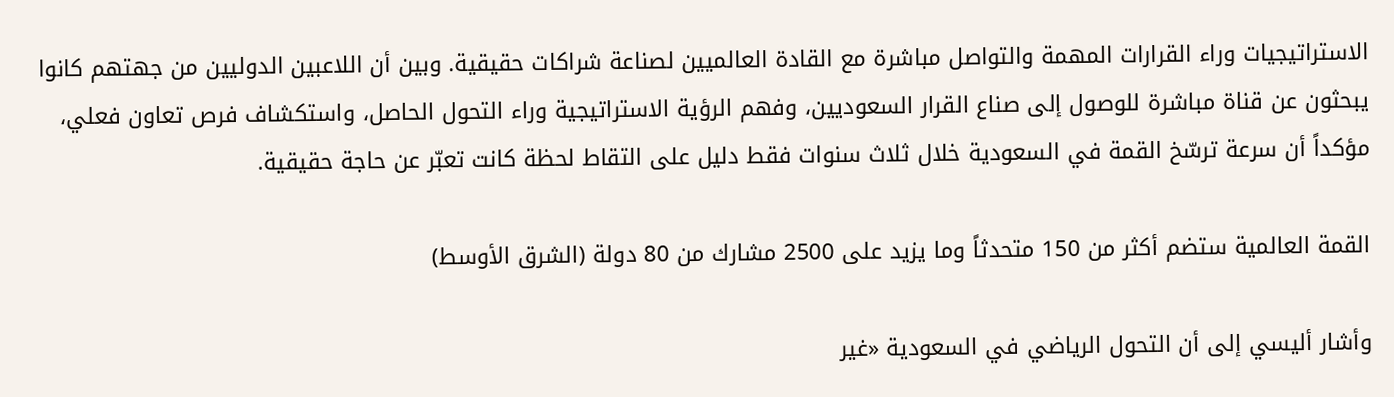الاستراتيجيات وراء القرارات المهمة والتواصل مباشرة مع القادة العالميين لصناعة شراكات حقيقية. وبين أن اللاعبين الدوليين من جهتهم كانوا يبحثون عن قناة مباشرة للوصول إلى صناع القرار السعوديين، وفهم الرؤية الاستراتيجية وراء التحول الحاصل، واستكشاف فرص تعاون فعلي، مؤكداً أن سرعة ترسّخ القمة في السعودية خلال ثلاث سنوات فقط دليل على التقاط لحظة كانت تعبّر عن حاجة حقيقية.

القمة العالمية ستضم أكثر من 150 متحدثاً وما يزيد على 2500 مشارك من 80 دولة (الشرق الأوسط)

وأشار أليسي إلى أن التحول الرياضي في السعودية «غير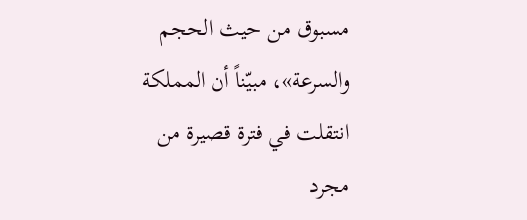مسبوق من حيث الحجم والسرعة»، مبيّناً أن المملكة انتقلت في فترة قصيرة من مجرد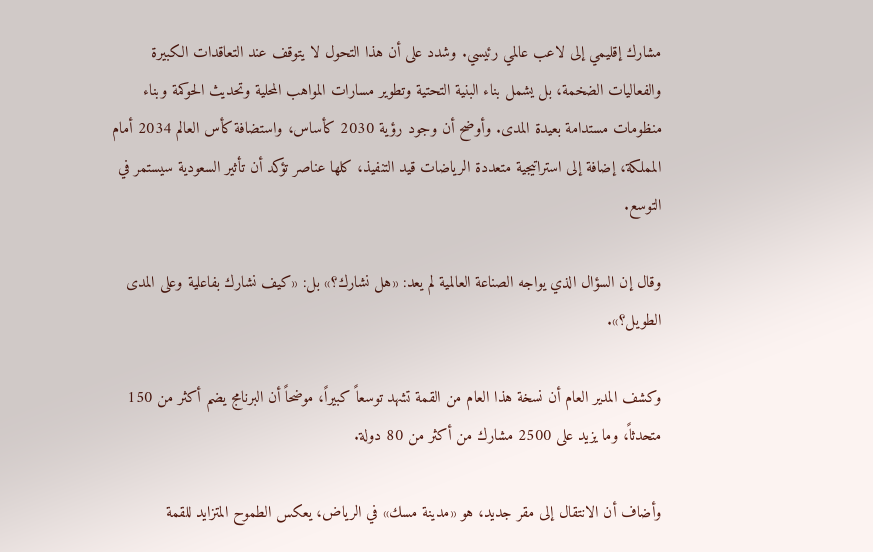مشارك إقليمي إلى لاعب عالمي رئيسي. وشدد على أن هذا التحول لا يتوقف عند التعاقدات الكبيرة والفعاليات الضخمة، بل يشمل بناء البنية التحتية وتطوير مسارات المواهب المحلية وتحديث الحوكمة وبناء منظومات مستدامة بعيدة المدى. وأوضح أن وجود رؤية 2030 كأساس، واستضافة كأس العالم 2034 أمام المملكة، إضافة إلى استراتيجية متعددة الرياضات قيد التنفيذ، كلها عناصر تؤكد أن تأثير السعودية سيستمر في التوسع.

وقال إن السؤال الذي يواجه الصناعة العالمية لم يعد: «هل نشارك؟» بل: «كيف نشارك بفاعلية وعلى المدى الطويل؟».

وكشف المدير العام أن نسخة هذا العام من القمة تشهد توسعاً كبيراً، موضحاً أن البرنامج يضم أكثر من 150 متحدثاً، وما يزيد على 2500 مشارك من أكثر من 80 دولة.

وأضاف أن الانتقال إلى مقر جديد، هو «مدينة مسك» في الرياض، يعكس الطموح المتزايد للقمة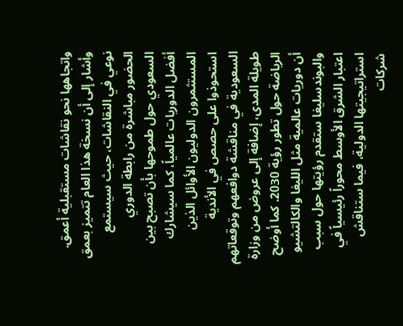واتجاهها نحو نقاشات مستقبلية أعمق. وأشار إلى أن نسخة هذا العام تتميز بعمق نوعي في النقاشات، حيث سيستمع الحضور مباشرة من رابطة الدوري السعودي حول طموحها بأن تصبح بين أفضل الدوريات عالمياً، كما سيشارك المستثمرون الدوليون الأوائل الذين استحوذوا على حصص في الأندية السعودية في مناقشة دوافعهم وتوقعاتهم طويلة المدى، إضافة إلى عروض من وزارة الرياضة حول تطور رؤية 2030. كما أوضح أن دوريات عالمية مثل الليغا والكالتشيو والبوندسليغا ستقدم رؤيتها حول سبب اعتبار الشرق الأوسط محوراً رئيسياً في استراتيجيتها الدولية، فيما ستناقش شركات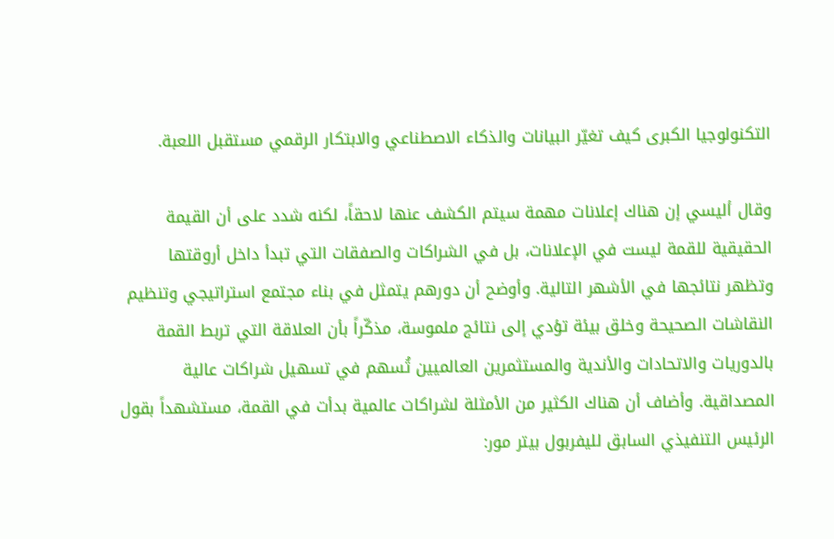التكنولوجيا الكبرى كيف تغيّر البيانات والذكاء الاصطناعي والابتكار الرقمي مستقبل اللعبة.

وقال أليسي إن هناك إعلانات مهمة سيتم الكشف عنها لاحقاً، لكنه شدد على أن القيمة الحقيقية للقمة ليست في الإعلانات، بل في الشراكات والصفقات التي تبدأ داخل أروقتها وتظهر نتائجها في الأشهر التالية. وأوضح أن دورهم يتمثل في بناء مجتمع استراتيجي وتنظيم النقاشات الصحيحة وخلق بيئة تؤدي إلى نتائج ملموسة، مذكّراً بأن العلاقة التي تربط القمة بالدوريات والاتحادات والأندية والمستثمرين العالميين تُسهم في تسهيل شراكات عالية المصداقية. وأضاف أن هناك الكثير من الأمثلة لشراكات عالمية بدأت في القمة، مستشهداً بقول الرئيس التنفيذي السابق لليفربول بيتر مور: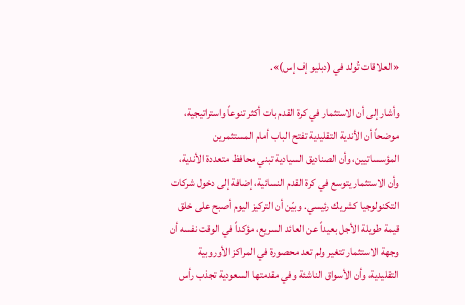«العلاقات تُولد في (دبليو إف إس)».

وأشار إلى أن الاستثمار في كرة القدم بات أكثر تنوعاً واستراتيجية، موضحاً أن الأندية التقليدية تفتح الباب أمام المستثمرين المؤسساتيين، وأن الصناديق السيادية تبني محافظ متعددة الأندية، وأن الاستثمار يتوسع في كرة القدم النسائية، إضافة إلى دخول شركات التكنولوجيا كشريك رئيسي. وبيّن أن التركيز اليوم أصبح على خلق قيمة طويلة الأجل بعيداً عن العائد السريع، مؤكداً في الوقت نفسه أن وجهة الاستثمار تتغير ولم تعد محصورة في المراكز الأوروبية التقليدية، وأن الأسواق الناشئة وفي مقدمتها السعودية تجذب رأس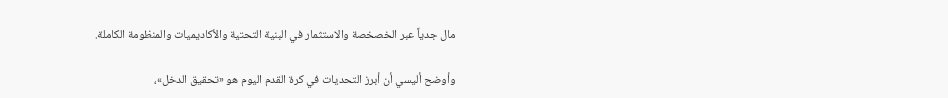مال جدياً عبر الخصخصة والاستثمار في البنية التحتية والأكاديميات والمنظومة الكاملة.

وأوضح أليسي أن أبرز التحديات في كرة القدم اليوم هو «تحقيق الدخل»،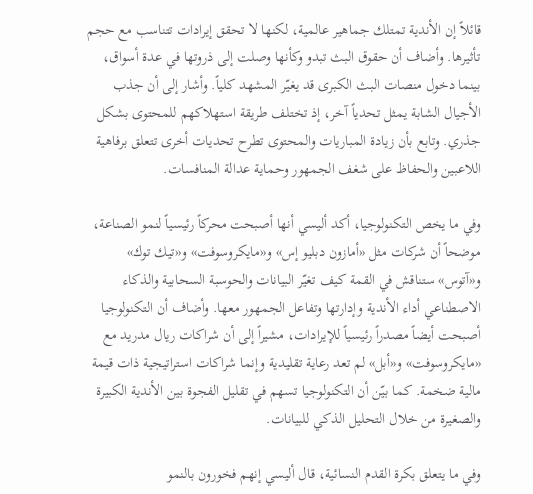قائلاً إن الأندية تمتلك جماهير عالمية، لكنها لا تحقق إيرادات تتناسب مع حجم تأثيرها. وأضاف أن حقوق البث تبدو وكأنها وصلت إلى ذروتها في عدة أسواق، بينما دخول منصات البث الكبرى قد يغيّر المشهد كلياً. وأشار إلى أن جذب الأجيال الشابة يمثل تحدياً آخر، إذ تختلف طريقة استهلاكهم للمحتوى بشكل جذري. وتابع بأن زيادة المباريات والمحتوى تطرح تحديات أخرى تتعلق برفاهية اللاعبين والحفاظ على شغف الجمهور وحماية عدالة المنافسات.

وفي ما يخص التكنولوجيا، أكد أليسي أنها أصبحت محركاً رئيسياً لنمو الصناعة، موضحاً أن شركات مثل «أمازون دبليو إس» و«مايكروسوفت» و«تيك توك» و«آتوس» ستناقش في القمة كيف تغيّر البيانات والحوسبة السحابية والذكاء الاصطناعي أداء الأندية وإدارتها وتفاعل الجمهور معها. وأضاف أن التكنولوجيا أصبحت أيضاً مصدراً رئيسياً للإيرادات، مشيراً إلى أن شراكات ريال مدريد مع «مايكروسوفت» و«أبل» لم تعد رعاية تقليدية وإنما شراكات استراتيجية ذات قيمة مالية ضخمة. كما بيّن أن التكنولوجيا تسهم في تقليل الفجوة بين الأندية الكبيرة والصغيرة من خلال التحليل الذكي للبيانات.

وفي ما يتعلق بكرة القدم النسائية، قال أليسي إنهم فخورون بالنمو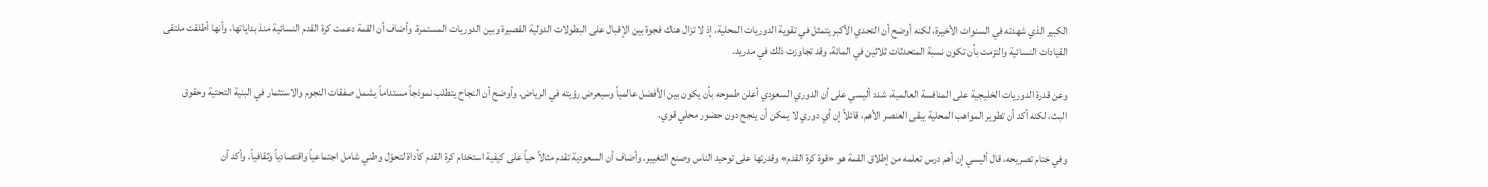الكبير الذي شهدته في السنوات الأخيرة، لكنه أوضح أن التحدي الأكبر يتمثل في تقوية الدوريات المحلية، إذ لا تزال هناك فجوة بين الإقبال على البطولات الدولية القصيرة وبين الدوريات المستمرة. وأضاف أن القمة دعمت كرة القدم النسائية منذ بداياتها، وأنها أطلقت ملتقى القيادات النسائية والتزمت بأن تكون نسبة المتحدثات ثلاثين في المائة، وقد تجاوزت ذلك في مدريد.

وعن قدرة الدوريات الخليجية على المنافسة العالمية، شدد أليسي على أن الدوري السعودي أعلن طموحه بأن يكون بين الأفضل عالمياً وسيعرض رؤيته في الرياض. وأوضح أن النجاح يتطلب نموذجاً مستداماً يشمل صفقات النجوم والاستثمار في البنية التحتية وحقوق البث، لكنه أكد أن تطوير المواهب المحلية يبقى العنصر الأهم، قائلاً إن أي دوري لا يمكن أن ينجح دون حضور محلي قوي.

وفي ختام تصريحه، قال أليسي إن أهم درس تعلمه من إطلاق القمة هو «قوة كرة القدم» وقدرتها على توحيد الناس وصنع التغيير. وأضاف أن السعودية تقدم مثالاً حياً على كيفية استخدام كرة القدم كأداة لتحوّل وطني شامل اجتماعياً واقتصادياً وثقافياً. وأكد أن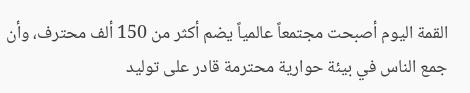القمة اليوم أصبحت مجتمعاً عالمياً يضم أكثر من 150 ألف محترف، وأن جمع الناس في بيئة حوارية محترمة قادر على توليد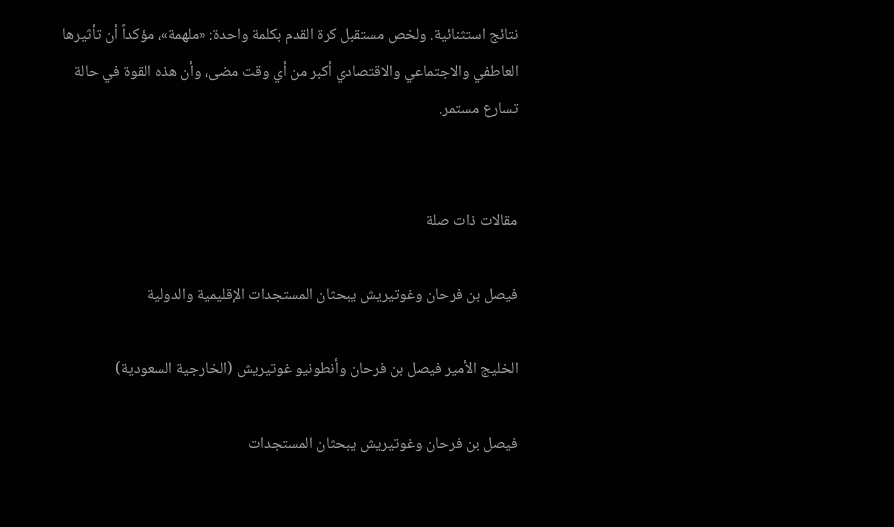نتائج استثنائية. ولخص مستقبل كرة القدم بكلمة واحدة: «ملهمة»، مؤكداً أن تأثيرها العاطفي والاجتماعي والاقتصادي أكبر من أي وقت مضى، وأن هذه القوة في حالة تسارع مستمر.


مقالات ذات صلة

فيصل بن فرحان وغوتيريش يبحثان المستجدات الإقليمية والدولية

الخليج الأمير فيصل بن فرحان وأنطونيو غوتيريش (الخارجية السعودية)

فيصل بن فرحان وغوتيريش يبحثان المستجدات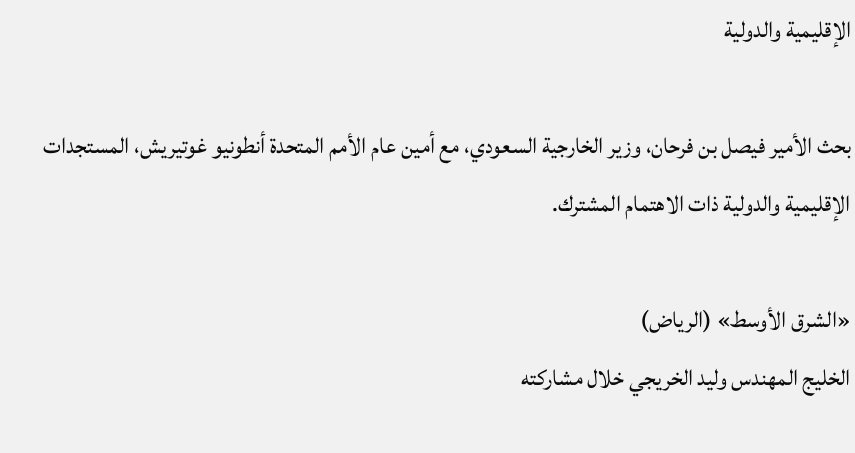الإقليمية والدولية

بحث الأمير فيصل بن فرحان، وزير الخارجية السعودي، مع أمين عام الأمم المتحدة أنطونيو غوتيريش، المستجدات الإقليمية والدولية ذات الاهتمام المشترك.

«الشرق الأوسط» (الرياض)
الخليج المهندس وليد الخريجي خلال مشاركته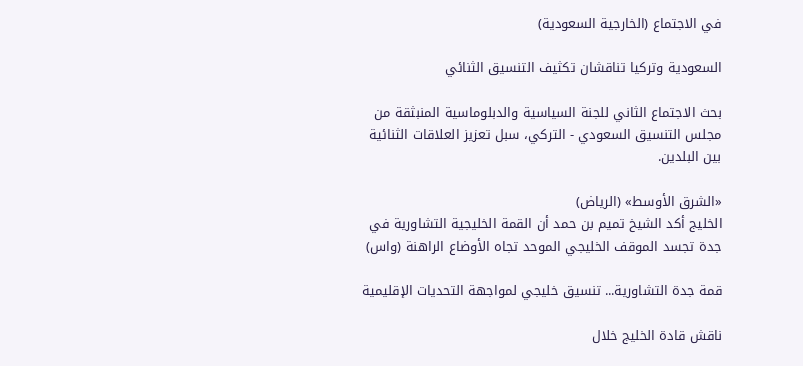في الاجتماع (الخارجية السعودية)

السعودية وتركيا تناقشان تكثيف التنسيق الثنائي

بحث الاجتماع الثاني للجنة السياسية والدبلوماسية المنبثقة من مجلس التنسيق السعودي - التركي، سبل تعزيز العلاقات الثنائية بين البلدين.

«الشرق الأوسط» (الرياض)
الخليج أكد الشيخ تميم بن حمد أن القمة الخليجية التشاورية في جدة تجسد الموقف الخليجي الموحد تجاه الأوضاع الراهنة (واس)

قمة جدة التشاورية... تنسيق خليجي لمواجهة التحديات الإقليمية

ناقش قادة الخليج خلال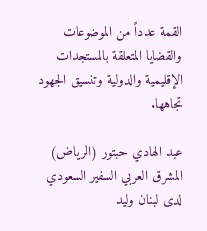القمة عدداً من الموضوعات والقضايا المتعلقة بالمستجدات الإقليمية والدولية وتنسيق الجهود تجاهها.

عبد الهادي حبتور (الرياض)
المشرق العربي السفير السعودي لدى لبنان وليد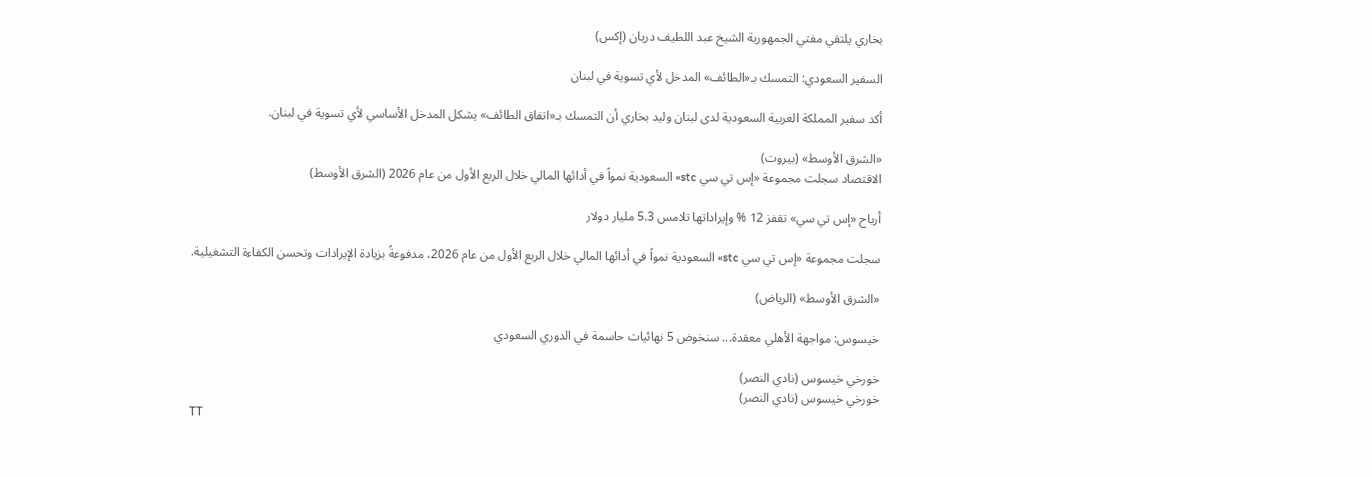بخاري يلتقي مفتي الجمهورية الشيخ عبد اللطيف دريان (إكس)

السفير السعودي: التمسك بـ«الطائف» المدخل لأي تسوية في لبنان

أكد سفير المملكة العربية السعودية لدى لبنان وليد بخاري أن التمسك بـ«اتفاق الطائف» يشكل المدخل الأساسي لأي تسوية في لبنان.

«الشرق الأوسط» (بيروت)
الاقتصاد سجلت مجموعة «إس تي سي stc» السعودية نمواً في أدائها المالي خلال الربع الأول من عام 2026 (الشرق الأوسط)

أرباح «إس تي سي» تقفز 12 % وإيراداتها تلامس 5.3 مليار دولار

سجلت مجموعة «إس تي سي stc» السعودية نمواً في أدائها المالي خلال الربع الأول من عام 2026، مدفوعةً بزيادة الإيرادات وتحسن الكفاءة التشغيلية.

«الشرق الأوسط» (الرياض)

خيسوس: مواجهة الأهلي معقدة... سنخوض 5 نهائيات حاسمة في الدوري السعودي

خورخي خيسوس (نادي النصر)
خورخي خيسوس (نادي النصر)
TT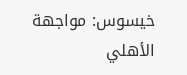خيسوس: مواجهة الأهلي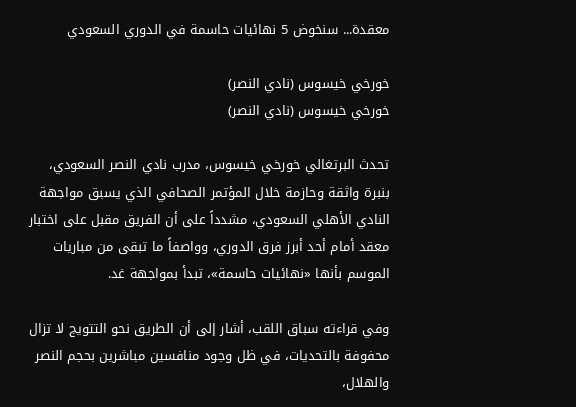معقدة... سنخوض 5 نهائيات حاسمة في الدوري السعودي

خورخي خيسوس (نادي النصر)
خورخي خيسوس (نادي النصر)

تحدث البرتغالي خورخي خيسوس، مدرب نادي النصر السعودي، بنبرة واثقة وحازمة خلال المؤتمر الصحافي الذي يسبق مواجهة النادي الأهلي السعودي، مشدداً على أن الفريق مقبل على اختبار معقد أمام أحد أبرز فرق الدوري، وواصفاً ما تبقى من مباريات الموسم بأنها «نهائيات حاسمة»، تبدأ بمواجهة غد.

وفي قراءته سباق اللقب، أشار إلى أن الطريق نحو التتويج لا تزال محفوفة بالتحديات، في ظل وجود منافسين مباشرين بحجم النصر والهلال،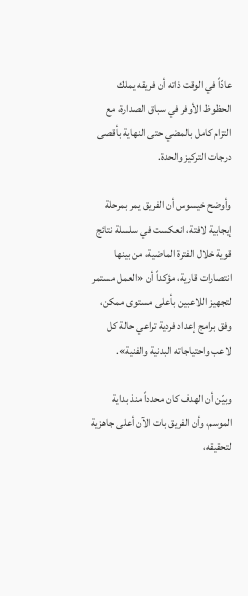عادّاً في الوقت ذاته أن فريقه يملك الحظوظ الأوفر في سباق الصدارة، مع التزام كامل بالمضي حتى النهاية بأقصى درجات التركيز والحدة.

وأوضح خيسوس أن الفريق يمر بمرحلة إيجابية لافتة، انعكست في سلسلة نتائج قوية خلال الفترة الماضية، من بينها انتصارات قارية، مؤكداً أن «العمل مستمر لتجهيز اللاعبين بأعلى مستوى ممكن، وفق برامج إعداد فردية تراعي حالة كل لاعب واحتياجاته البدنية والفنية».

وبيّن أن الهدف كان محدداً منذ بداية الموسم، وأن الفريق بات الآن أعلى جاهزية لتحقيقه،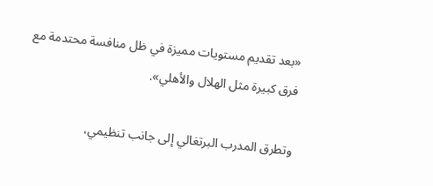«بعد تقديم مستويات مميزة في ظل منافسة محتدمة مع فرق كبيرة مثل الهلال والأهلي».

وتطرق المدرب البرتغالي إلى جانب تنظيمي،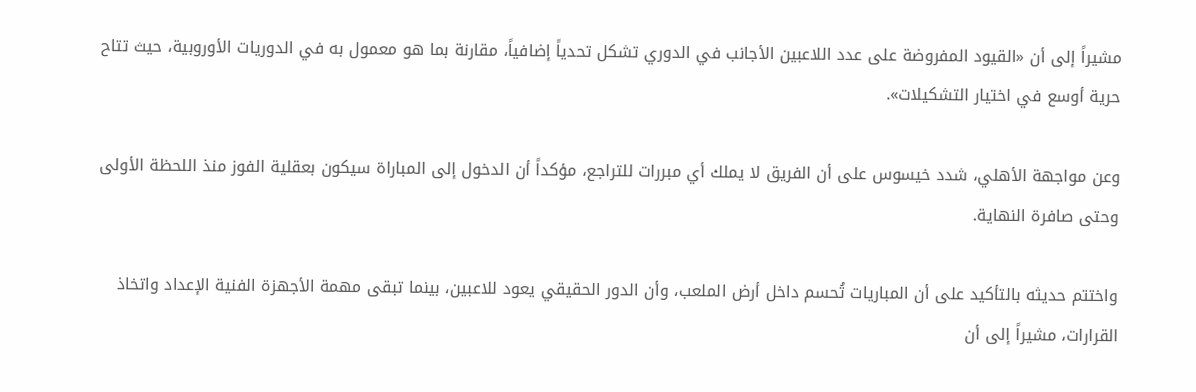مشيراً إلى أن «القيود المفروضة على عدد اللاعبين الأجانب في الدوري تشكل تحدياً إضافياً، مقارنة بما هو معمول به في الدوريات الأوروبية، حيث تتاح حرية أوسع في اختيار التشكيلات».

وعن مواجهة الأهلي، شدد خيسوس على أن الفريق لا يملك أي مبررات للتراجع، مؤكداً أن الدخول إلى المباراة سيكون بعقلية الفوز منذ اللحظة الأولى وحتى صافرة النهاية.

واختتم حديثه بالتأكيد على أن المباريات تُحسم داخل أرض الملعب، وأن الدور الحقيقي يعود للاعبين، بينما تبقى مهمة الأجهزة الفنية الإعداد واتخاذ القرارات، مشيراً إلى أن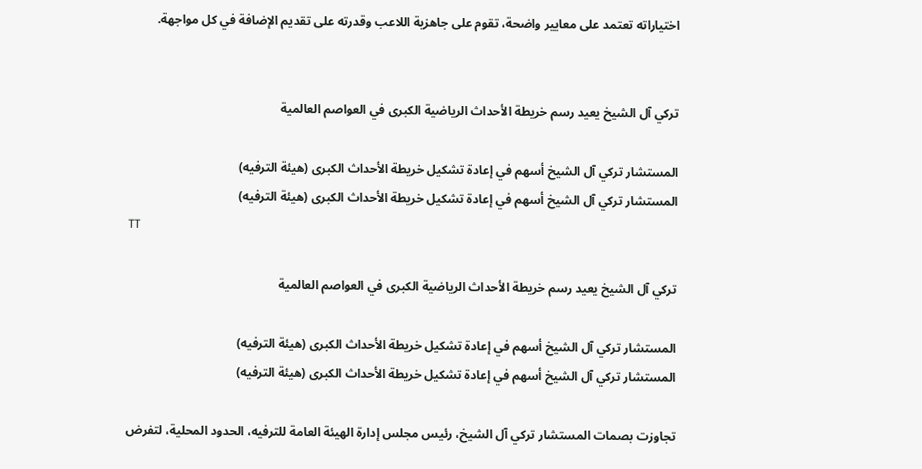اختياراته تعتمد على معايير واضحة، تقوم على جاهزية اللاعب وقدرته على تقديم الإضافة في كل مواجهة.


تركي آل الشيخ يعيد رسم خريطة الأحداث الرياضية الكبرى في العواصم العالمية

المستشار تركي آل الشيخ أسهم في إعادة تشكيل خريطة الأحداث الكبرى (هيئة الترفيه)
المستشار تركي آل الشيخ أسهم في إعادة تشكيل خريطة الأحداث الكبرى (هيئة الترفيه)
TT

تركي آل الشيخ يعيد رسم خريطة الأحداث الرياضية الكبرى في العواصم العالمية

المستشار تركي آل الشيخ أسهم في إعادة تشكيل خريطة الأحداث الكبرى (هيئة الترفيه)
المستشار تركي آل الشيخ أسهم في إعادة تشكيل خريطة الأحداث الكبرى (هيئة الترفيه)

تجاوزت بصمات المستشار تركي آل الشيخ، رئيس مجلس إدارة الهيئة العامة للترفيه، الحدود المحلية، لتفرض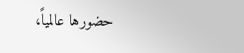حضورها عالمياً،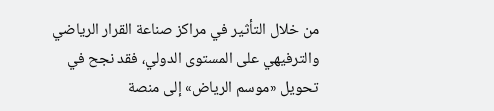من خلال التأثير في مراكز صناعة القرار الرياضي والترفيهي على المستوى الدولي، فقد نجح في تحويل «موسم الرياض» إلى منصة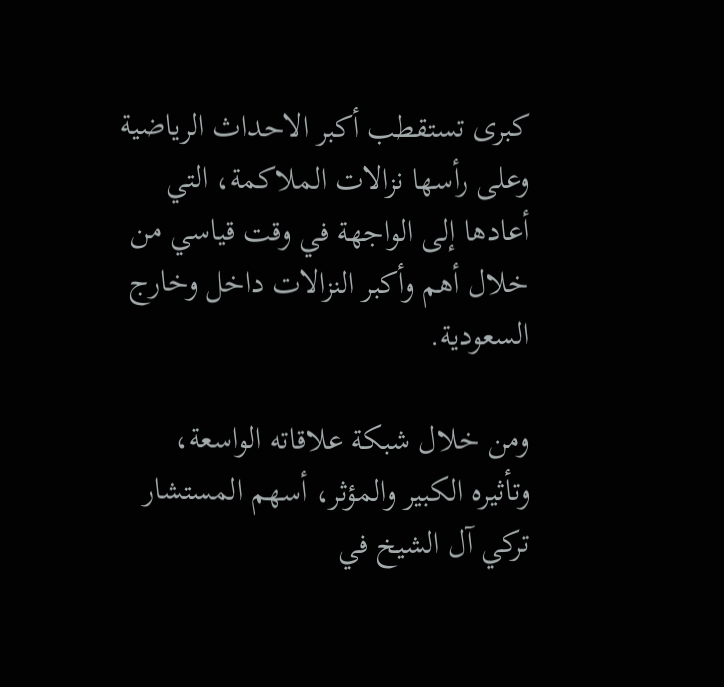كبرى تستقطب أكبر الاحداث الرياضية وعلى رأسها نزالات الملاكمة، التي أعادها إلى الواجهة في وقت قياسي من خلال أهم وأكبر النزالات داخل وخارج السعودية.

ومن خلال شبكة علاقاته الواسعة، وتأثيره الكبير والمؤثر، أسهم المستشار تركي آل الشيخ في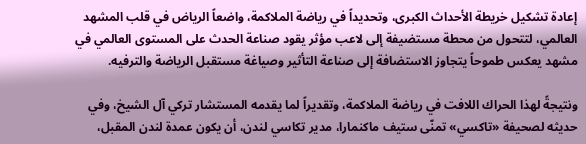إعادة تشكيل خريطة الأحداث الكبرى، وتحديداً في رياضة الملاكمة، واضعاً الرياض في قلب المشهد العالمي، لتتحول من محطة مستضيفة إلى لاعب مؤثر يقود صناعة الحدث على المستوى العالمي في مشهد يعكس طموحاً يتجاوز الاستضافة إلى صناعة التأثير وصياغة مستقبل الرياضة والترفيه.

ونتيجةً لهذا الحراك اللافت في رياضة الملاكمة، وتقديراً لما يقدمه المستشار تركي آل الشيخ، وفي حديثه لصحيفة «تاكسي» تمنّى ستيف ماكنمارا، مدير تكاسي لندن، أن يكون عمدة لندن المقبل،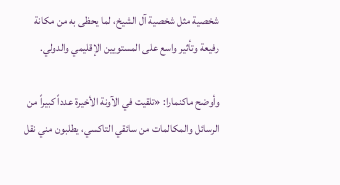شخصية مثل شخصية آل الشيخ، لما يحظى به من مكانة رفيعة وتأثير واسع على المستويين الإقليمي والدولي.

وأوضح ماكنمارا: «تلقيت في الآونة الأخيرة عدداً كبيراً من الرسائل والمكالمات من سائقي التاكسي، يطلبون مني نقل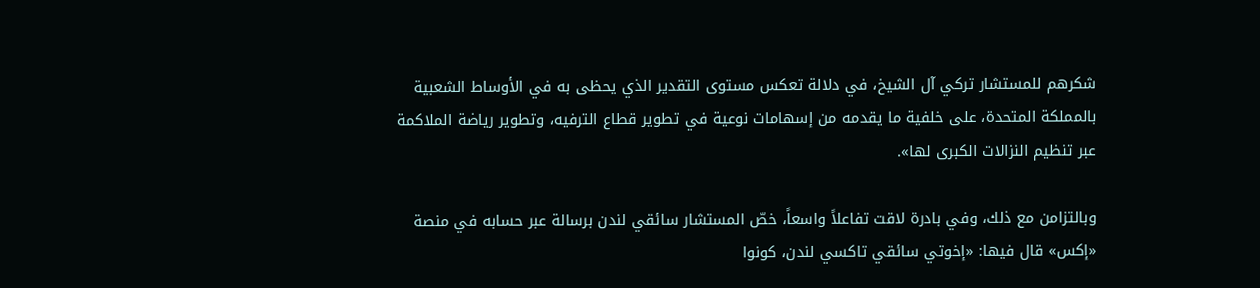شكرهم للمستشار تركي آل الشيخ، في دلالة تعكس مستوى التقدير الذي يحظى به في الأوساط الشعبية بالمملكة المتحدة، على خلفية ما يقدمه من إسهامات نوعية في تطوير قطاع الترفيه، وتطوير رياضة الملاكمة عبر تنظيم النزالات الكبرى لها».

وبالتزامن مع ذلك، وفي بادرة لاقت تفاعلاً واسعاً، خصّ المستشار سائقي لندن برسالة عبر حسابه في منصة «إكس» قال فيها: «إخوتي سائقي تاكسي لندن، كونوا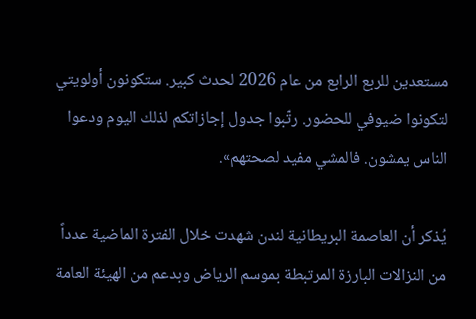مستعدين للربع الرابع من عام 2026 لحدث كبير. ستكونون أولويتي لتكونوا ضيوفي للحضور. رتّبوا جدول إجازاتكم لذلك اليوم ودعوا الناس يمشون. فالمشي مفيد لصحتهم».

يُذكر أن العاصمة البريطانية لندن شهدت خلال الفترة الماضية عدداً من النزالات البارزة المرتبطة بموسم الرياض وبدعم من الهيئة العامة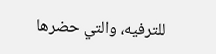للترفيه، والتي حضرها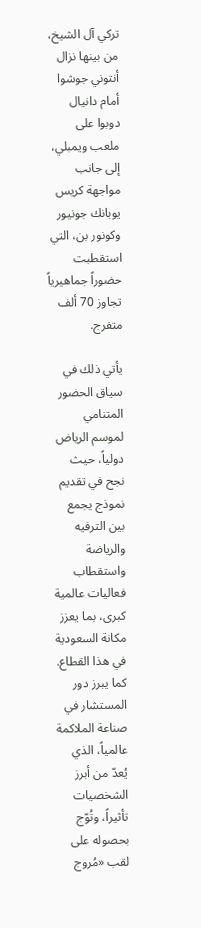تركي آل الشيخ، من بينها نزال أنتوني جوشوا أمام دانيال دوبوا على ملعب ويمبلي، إلى جانب مواجهة كريس يوبانك جونيور وكونور بن، التي استقطبت حضوراً جماهيرياً تجاوز 70 ألف متفرج.

يأتي ذلك في سياق الحضور المتنامي لموسم الرياض دولياً، حيث نجح في تقديم نموذج يجمع بين الترفيه والرياضة واستقطاب فعاليات عالمية كبرى، بما يعزز مكانة السعودية في هذا القطاع. كما يبرز دور المستشار في صناعة الملاكمة عالمياً، الذي يُعدّ من أبرز الشخصيات تأثيراً، وتُوّج بحصوله على لقب «مُروج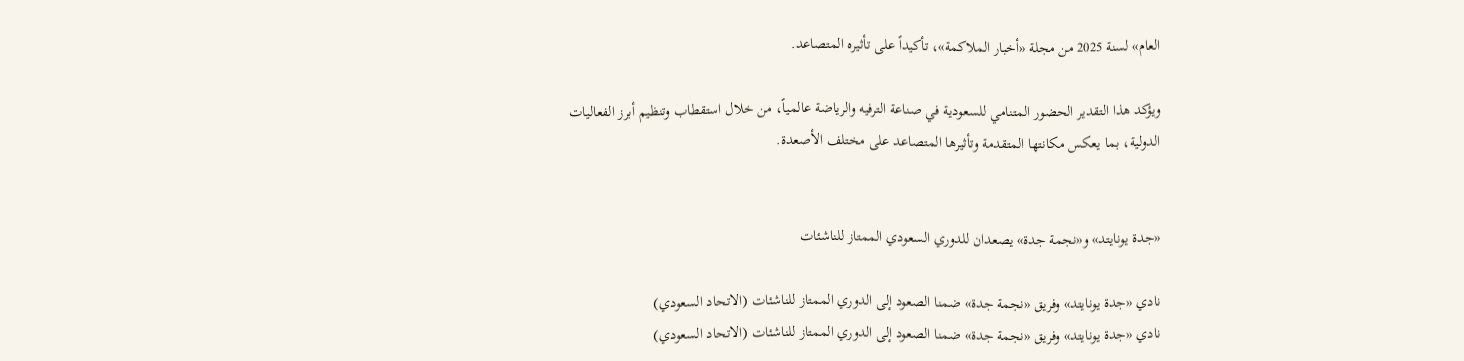العام» لسنة 2025 من مجلة «أخبار الملاكمة»، تأكيداً على تأثيره المتصاعد.

ويؤكد هذا التقدير الحضور المتنامي للسعودية في صناعة الترفيه والرياضة عالمياً، من خلال استقطاب وتنظيم أبرز الفعاليات الدولية، بما يعكس مكانتها المتقدمة وتأثيرها المتصاعد على مختلف الأصعدة.


«جدة يونايتد» و«نجمة جدة» يصعدان للدوري السعودي الممتاز للناشئات

نادي «جدة يونايتد» وفريق «نجمة جدة» ضمنا الصعود إلى الدوري الممتاز للناشئات (الاتحاد السعودي)
نادي «جدة يونايتد» وفريق «نجمة جدة» ضمنا الصعود إلى الدوري الممتاز للناشئات (الاتحاد السعودي)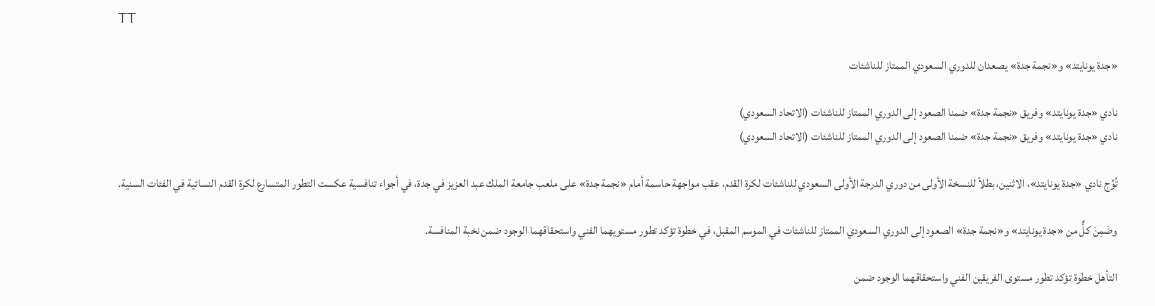TT

«جدة يونايتد» و«نجمة جدة» يصعدان للدوري السعودي الممتاز للناشئات

نادي «جدة يونايتد» وفريق «نجمة جدة» ضمنا الصعود إلى الدوري الممتاز للناشئات (الاتحاد السعودي)
نادي «جدة يونايتد» وفريق «نجمة جدة» ضمنا الصعود إلى الدوري الممتاز للناشئات (الاتحاد السعودي)

تُوِّج نادي «جدة يونايتد»، الاثنين، بطلاً للنسخة الأولى من دوري الدرجة الأولى السعودي للناشئات لكرة القدم، عقب مواجهة حاسمة أمام «نجمة جدة» على ملعب جامعة الملك عبد العزيز في جدة، في أجواء تنافسية عكست التطور المتسارع لكرة القدم النسائية في الفئات السنية.

وضَمِنَ كلٌّ من «جدة يونايتد» و«نجمة جدة» الصعود إلى الدوري السعودي الممتاز للناشئات في الموسم المقبل، في خطوة تؤكد تطور مستويهما الفني واستحقاقهما الوجود ضمن نخبة المنافسة.

التأهل خطوة تؤكد تطور مستوى الفريقين الفني واستحقاقهما الوجود ضمن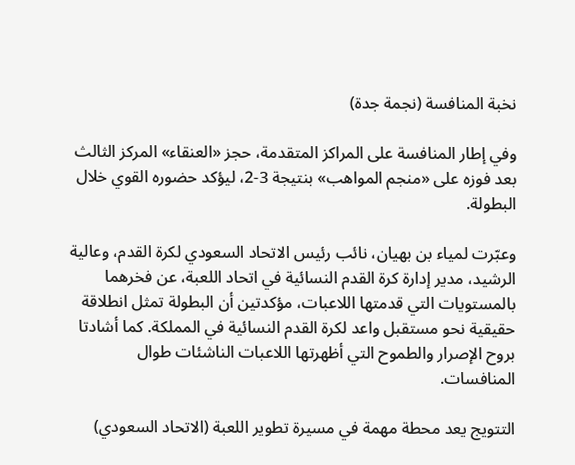نخبة المنافسة (نجمة جدة)

وفي إطار المنافسة على المراكز المتقدمة، حجز «العنقاء» المركز الثالث بعد فوزه على «منجم المواهب» بنتيجة 3-2، ليؤكد حضوره القوي خلال البطولة.

وعبّرت لمياء بن بهيان، نائب رئيس الاتحاد السعودي لكرة القدم، وعالية الرشيد، مدير إدارة كرة القدم النسائية في اتحاد اللعبة، عن فخرهما بالمستويات التي قدمتها اللاعبات، مؤكدتين أن البطولة تمثل انطلاقة حقيقية نحو مستقبل واعد لكرة القدم النسائية في المملكة. كما أشادتا بروح الإصرار والطموح التي أظهرتها اللاعبات الناشئات طوال المنافسات.

التتويج يعد محطة مهمة في مسيرة تطوير اللعبة (الاتحاد السعودي)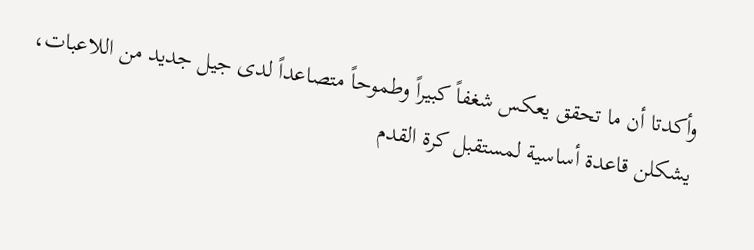وأكدتا أن ما تحقق يعكس شغفاً كبيراً وطموحاً متصاعداً لدى جيل جديد من اللاعبات، يشكلن قاعدة أساسية لمستقبل كرة القدم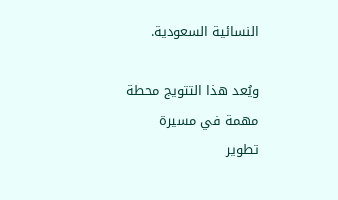النسائية السعودية.

ويُعد هذا التتويج محطة مهمة في مسيرة تطوير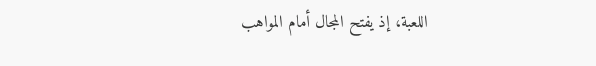اللعبة، إذ يفتح المجال أمام المواهب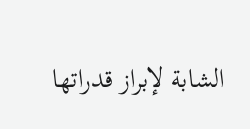الشابة لإبراز قدراتها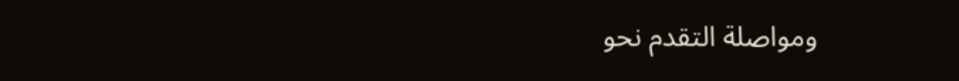ومواصلة التقدم نحو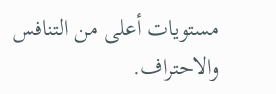مستويات أعلى من التنافس والاحتراف.